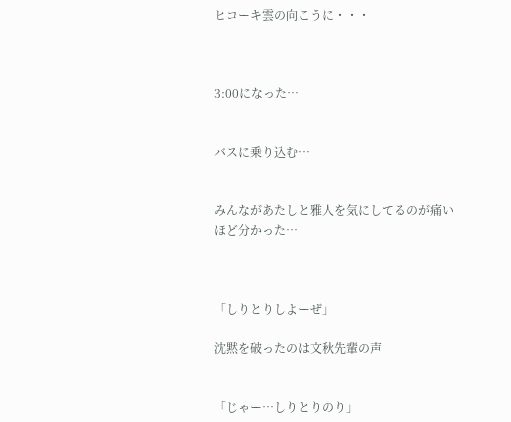ヒコーキ雲の向こうに・・・



3:00になった…


バスに乗り込む…


みんながあたしと雅人を気にしてるのが痛いほど分かった…



「しりとりしよーぜ」

沈黙を破ったのは文秋先輩の声


「じゃー…しりとりのり」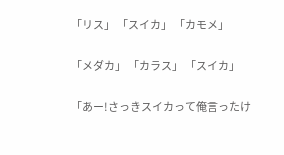「リス」 「スイカ」 「カモメ」

「メダカ」 「カラス」 「スイカ」

「あー!さっきスイカって俺言ったけ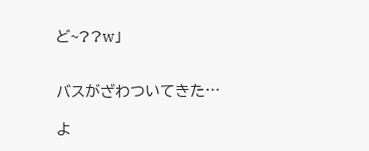ど~??w」


バスがざわついてきた…

よ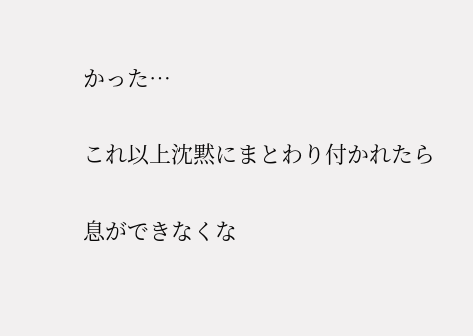かった…

これ以上沈黙にまとわり付かれたら

息ができなくな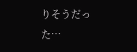りそうだった…